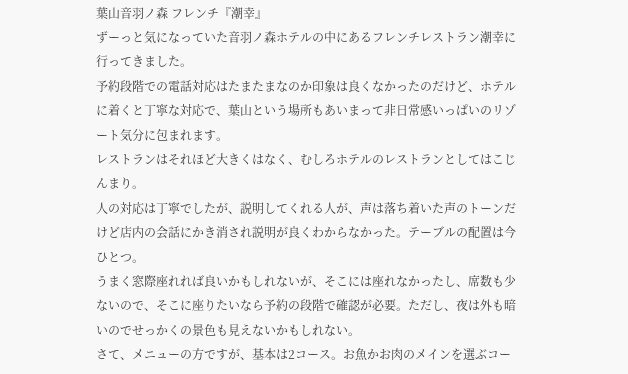葉山音羽ノ森 フレンチ『潮幸』
ずーっと気になっていた音羽ノ森ホテルの中にあるフレンチレストラン潮幸に行ってきました。
予約段階での電話対応はたまたまなのか印象は良くなかったのだけど、ホテルに着くと丁寧な対応で、葉山という場所もあいまって非日常感いっぱいのリゾート気分に包まれます。
レストランはそれほど大きくはなく、むしろホテルのレストランとしてはこじんまり。
人の対応は丁寧でしたが、説明してくれる人が、声は落ち着いた声のトーンだけど店内の会話にかき消され説明が良くわからなかった。テーブルの配置は今ひとつ。
うまく窓際座れれば良いかもしれないが、そこには座れなかったし、席数も少ないので、そこに座りたいなら予約の段階で確認が必要。ただし、夜は外も暗いのでせっかくの景色も見えないかもしれない。
さて、メニューの方ですが、基本は2コース。お魚かお肉のメインを選ぶコー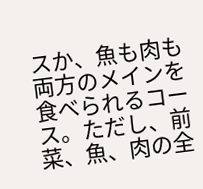スか、魚も肉も両方のメインを食べられるコース。ただし、前菜、魚、肉の全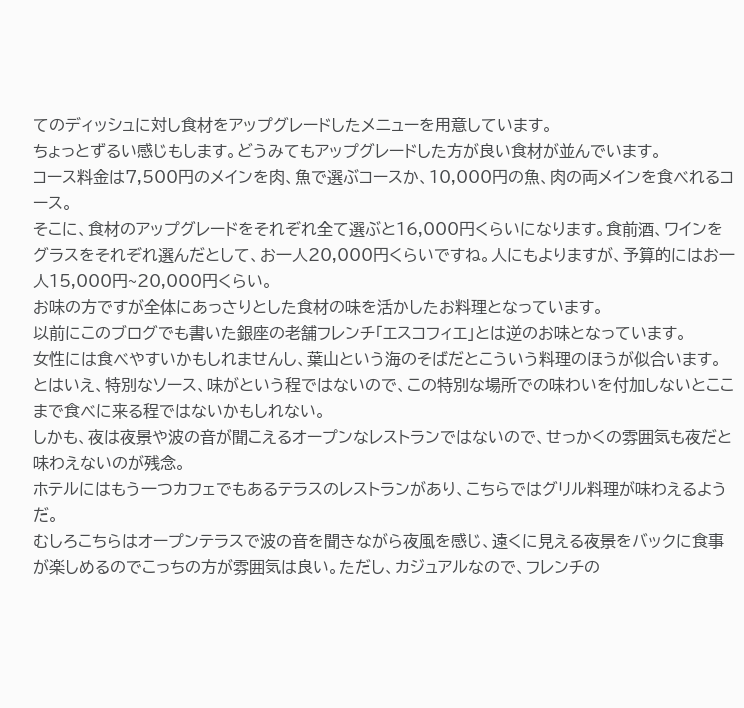てのディッシュに対し食材をアップグレードしたメニューを用意しています。
ちょっとずるい感じもします。どうみてもアップグレードした方が良い食材が並んでいます。
コース料金は7,500円のメインを肉、魚で選ぶコースか、10,000円の魚、肉の両メインを食べれるコース。
そこに、食材のアップグレードをそれぞれ全て選ぶと16,000円くらいになります。食前酒、ワインをグラスをそれぞれ選んだとして、お一人20,000円くらいですね。人にもよりますが、予算的にはお一人15,000円~20,000円くらい。
お味の方ですが全体にあっさりとした食材の味を活かしたお料理となっています。
以前にこのブログでも書いた銀座の老舗フレンチ「エスコフィエ」とは逆のお味となっています。
女性には食べやすいかもしれませんし、葉山という海のそばだとこういう料理のほうが似合います。
とはいえ、特別なソース、味がという程ではないので、この特別な場所での味わいを付加しないとここまで食べに来る程ではないかもしれない。
しかも、夜は夜景や波の音が聞こえるオープンなレストランではないので、せっかくの雰囲気も夜だと味わえないのが残念。
ホテルにはもう一つカフェでもあるテラスのレストランがあり、こちらではグリル料理が味わえるようだ。
むしろこちらはオープンテラスで波の音を聞きながら夜風を感じ、遠くに見える夜景をバックに食事が楽しめるのでこっちの方が雰囲気は良い。ただし、カジュアルなので、フレンチの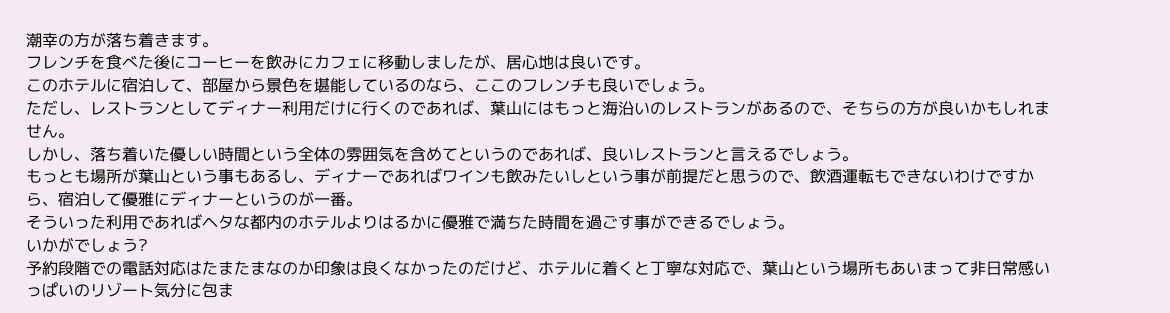潮幸の方が落ち着きます。
フレンチを食べた後にコーヒーを飲みにカフェに移動しましたが、居心地は良いです。
このホテルに宿泊して、部屋から景色を堪能しているのなら、ここのフレンチも良いでしょう。
ただし、レストランとしてディナー利用だけに行くのであれば、葉山にはもっと海沿いのレストランがあるので、そちらの方が良いかもしれません。
しかし、落ち着いた優しい時間という全体の雰囲気を含めてというのであれば、良いレストランと言えるでしょう。
もっとも場所が葉山という事もあるし、ディナーであればワインも飲みたいしという事が前提だと思うので、飲酒運転もできないわけですから、宿泊して優雅にディナーというのが一番。
そういった利用であればヘタな都内のホテルよりはるかに優雅で満ちた時間を過ごす事ができるでしょう。
いかがでしょう?
予約段階での電話対応はたまたまなのか印象は良くなかったのだけど、ホテルに着くと丁寧な対応で、葉山という場所もあいまって非日常感いっぱいのリゾート気分に包ま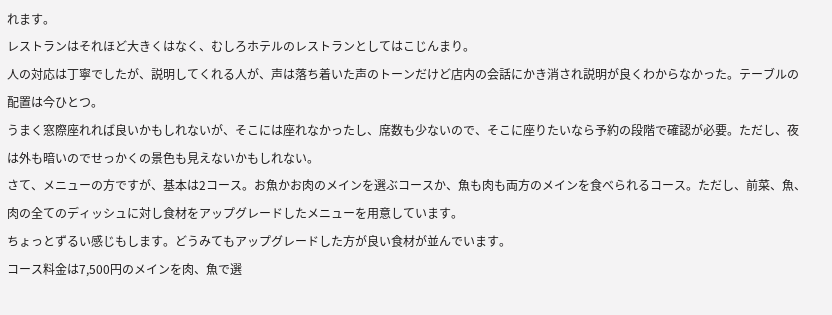れます。
レストランはそれほど大きくはなく、むしろホテルのレストランとしてはこじんまり。
人の対応は丁寧でしたが、説明してくれる人が、声は落ち着いた声のトーンだけど店内の会話にかき消され説明が良くわからなかった。テーブルの配置は今ひとつ。
うまく窓際座れれば良いかもしれないが、そこには座れなかったし、席数も少ないので、そこに座りたいなら予約の段階で確認が必要。ただし、夜は外も暗いのでせっかくの景色も見えないかもしれない。
さて、メニューの方ですが、基本は2コース。お魚かお肉のメインを選ぶコースか、魚も肉も両方のメインを食べられるコース。ただし、前菜、魚、肉の全てのディッシュに対し食材をアップグレードしたメニューを用意しています。
ちょっとずるい感じもします。どうみてもアップグレードした方が良い食材が並んでいます。
コース料金は7,500円のメインを肉、魚で選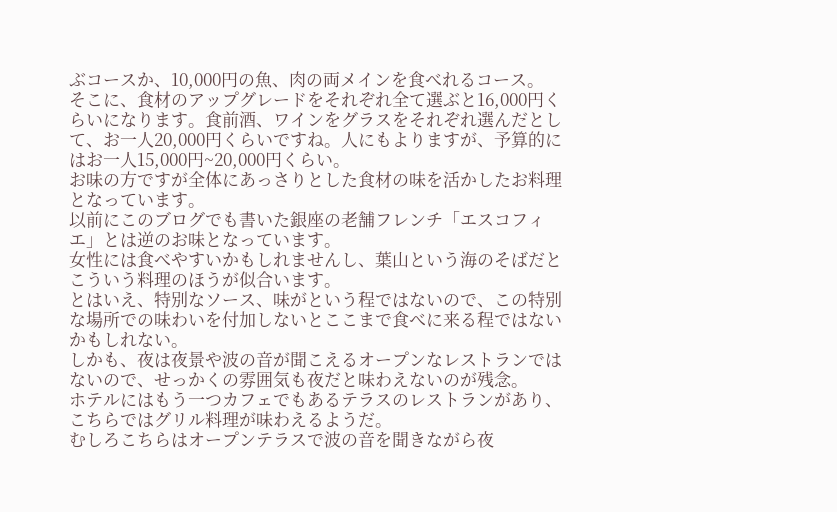ぶコースか、10,000円の魚、肉の両メインを食べれるコース。
そこに、食材のアップグレードをそれぞれ全て選ぶと16,000円くらいになります。食前酒、ワインをグラスをそれぞれ選んだとして、お一人20,000円くらいですね。人にもよりますが、予算的にはお一人15,000円~20,000円くらい。
お味の方ですが全体にあっさりとした食材の味を活かしたお料理となっています。
以前にこのブログでも書いた銀座の老舗フレンチ「エスコフィエ」とは逆のお味となっています。
女性には食べやすいかもしれませんし、葉山という海のそばだとこういう料理のほうが似合います。
とはいえ、特別なソース、味がという程ではないので、この特別な場所での味わいを付加しないとここまで食べに来る程ではないかもしれない。
しかも、夜は夜景や波の音が聞こえるオープンなレストランではないので、せっかくの雰囲気も夜だと味わえないのが残念。
ホテルにはもう一つカフェでもあるテラスのレストランがあり、こちらではグリル料理が味わえるようだ。
むしろこちらはオープンテラスで波の音を聞きながら夜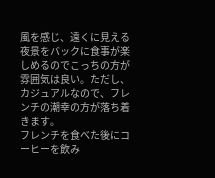風を感じ、遠くに見える夜景をバックに食事が楽しめるのでこっちの方が雰囲気は良い。ただし、カジュアルなので、フレンチの潮幸の方が落ち着きます。
フレンチを食べた後にコーヒーを飲み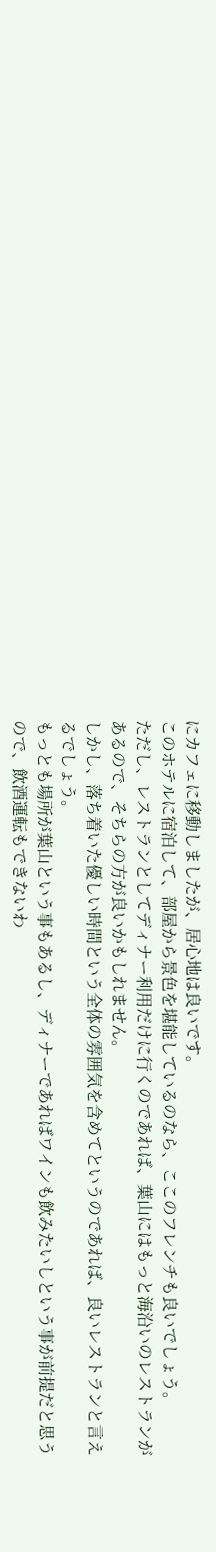にカフェに移動しましたが、居心地は良いです。
このホテルに宿泊して、部屋から景色を堪能しているのなら、ここのフレンチも良いでしょう。
ただし、レストランとしてディナー利用だけに行くのであれば、葉山にはもっと海沿いのレストランがあるので、そちらの方が良いかもしれません。
しかし、落ち着いた優しい時間という全体の雰囲気を含めてというのであれば、良いレストランと言えるでしょう。
もっとも場所が葉山という事もあるし、ディナーであればワインも飲みたいしという事が前提だと思うので、飲酒運転もできないわ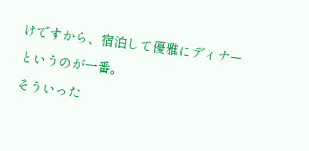けですから、宿泊して優雅にディナーというのが一番。
そういった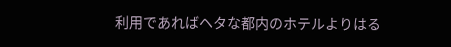利用であればヘタな都内のホテルよりはる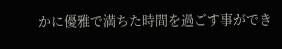かに優雅で満ちた時間を過ごす事ができ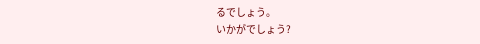るでしょう。
いかがでしょう?